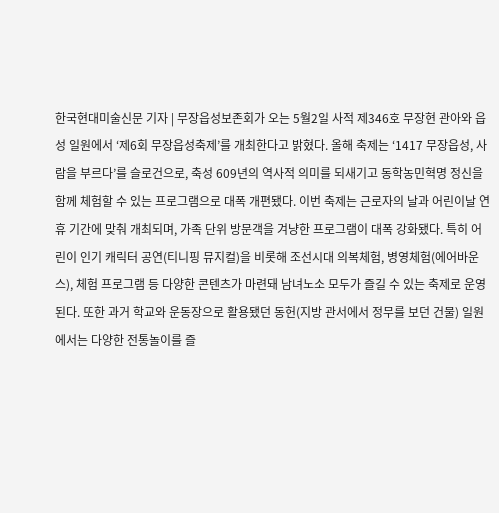한국현대미술신문 기자 | 무장읍성보존회가 오는 5월2일 사적 제346호 무장현 관아와 읍성 일원에서 ‘제6회 무장읍성축제’를 개최한다고 밝혔다. 올해 축제는 ‘1417 무장읍성, 사람을 부르다’를 슬로건으로, 축성 609년의 역사적 의미를 되새기고 동학농민혁명 정신을 함께 체험할 수 있는 프로그램으로 대폭 개편됐다. 이번 축제는 근로자의 날과 어린이날 연휴 기간에 맞춰 개최되며, 가족 단위 방문객을 겨냥한 프로그램이 대폭 강화됐다. 특히 어린이 인기 캐릭터 공연(티니핑 뮤지컬)을 비롯해 조선시대 의복체험, 병영체험(에어바운스), 체험 프로그램 등 다양한 콘텐츠가 마련돼 남녀노소 모두가 즐길 수 있는 축제로 운영된다. 또한 과거 학교와 운동장으로 활용됐던 동헌(지방 관서에서 정무를 보던 건물) 일원에서는 다양한 전통놀이를 즐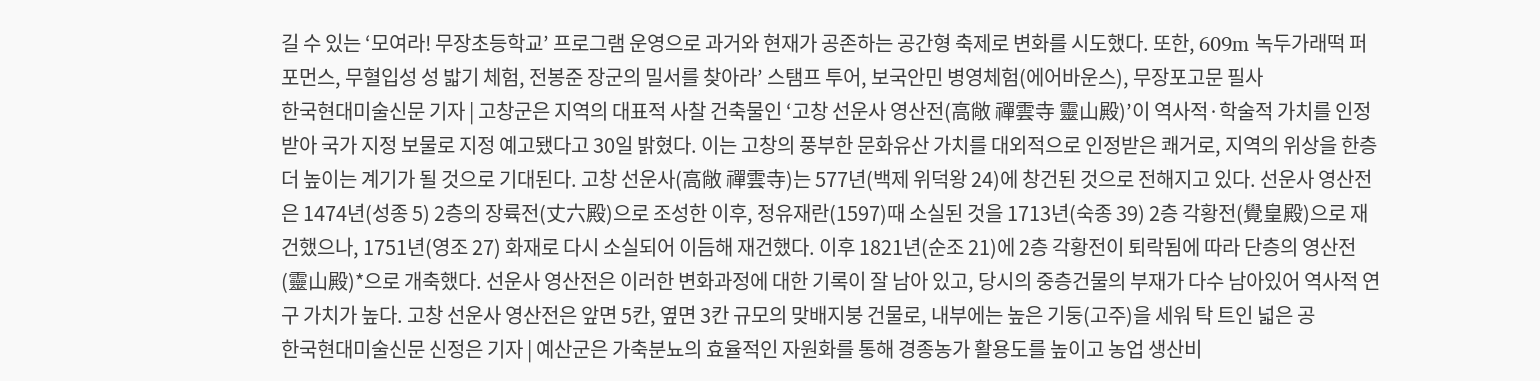길 수 있는 ‘모여라! 무장초등학교’ 프로그램 운영으로 과거와 현재가 공존하는 공간형 축제로 변화를 시도했다. 또한, 609m 녹두가래떡 퍼포먼스, 무혈입성 성 밟기 체험, 전봉준 장군의 밀서를 찾아라’ 스탬프 투어, 보국안민 병영체험(에어바운스), 무장포고문 필사
한국현대미술신문 기자 | 고창군은 지역의 대표적 사찰 건축물인 ‘고창 선운사 영산전(高敞 禪雲寺 靈山殿)’이 역사적·학술적 가치를 인정받아 국가 지정 보물로 지정 예고됐다고 30일 밝혔다. 이는 고창의 풍부한 문화유산 가치를 대외적으로 인정받은 쾌거로, 지역의 위상을 한층 더 높이는 계기가 될 것으로 기대된다. 고창 선운사(高敞 禪雲寺)는 577년(백제 위덕왕 24)에 창건된 것으로 전해지고 있다. 선운사 영산전은 1474년(성종 5) 2층의 장륙전(丈六殿)으로 조성한 이후, 정유재란(1597)때 소실된 것을 1713년(숙종 39) 2층 각황전(覺皇殿)으로 재건했으나, 1751년(영조 27) 화재로 다시 소실되어 이듬해 재건했다. 이후 1821년(순조 21)에 2층 각황전이 퇴락됨에 따라 단층의 영산전(靈山殿)*으로 개축했다. 선운사 영산전은 이러한 변화과정에 대한 기록이 잘 남아 있고, 당시의 중층건물의 부재가 다수 남아있어 역사적 연구 가치가 높다. 고창 선운사 영산전은 앞면 5칸, 옆면 3칸 규모의 맞배지붕 건물로, 내부에는 높은 기둥(고주)을 세워 탁 트인 넓은 공
한국현대미술신문 신정은 기자 | 예산군은 가축분뇨의 효율적인 자원화를 통해 경종농가 활용도를 높이고 농업 생산비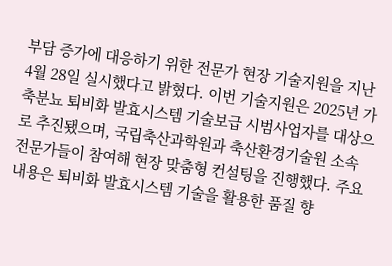부담 증가에 대응하기 위한 전문가 현장 기술지원을 지난 4월 28일 실시했다고 밝혔다. 이번 기술지원은 2025년 가축분뇨 퇴비화 발효시스템 기술보급 시범사업자를 대상으로 추진됐으며, 국립축산과학원과 축산환경기술원 소속 전문가들이 참여해 현장 맞춤형 컨설팅을 진행했다. 주요 내용은 퇴비화 발효시스템 기술을 활용한 품질 향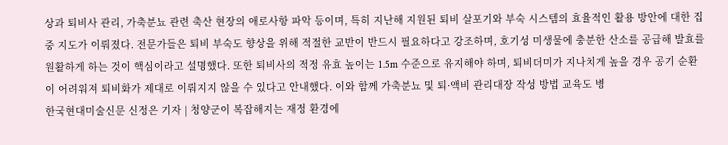상과 퇴비사 관리, 가축분뇨 관련 축산 현장의 애로사항 파악 등이며, 특히 지난해 지원된 퇴비 살포기와 부숙 시스템의 효율적인 활용 방안에 대한 집중 지도가 이뤄졌다. 전문가들은 퇴비 부숙도 향상을 위해 적절한 교반이 반드시 필요하다고 강조하며, 호기성 미생물에 충분한 산소를 공급해 발효를 원활하게 하는 것이 핵심이라고 설명했다. 또한 퇴비사의 적정 유효 높이는 1.5m 수준으로 유지해야 하며, 퇴비더미가 지나치게 높을 경우 공기 순환이 어려워져 퇴비화가 제대로 이뤄지지 않을 수 있다고 안내했다. 이와 함께 가축분뇨 및 퇴·액비 관리대장 작성 방법 교육도 병
한국현대미술신문 신정은 기자 | 청양군이 복잡해지는 재정 환경에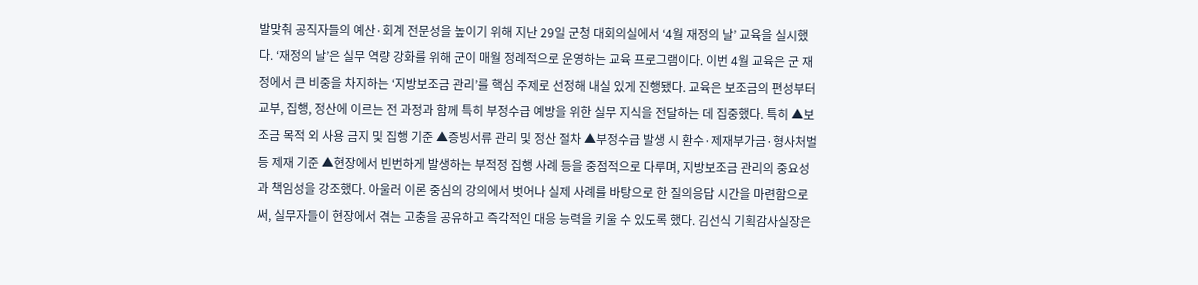발맞춰 공직자들의 예산·회계 전문성을 높이기 위해 지난 29일 군청 대회의실에서 ‘4월 재정의 날’ 교육을 실시했다. ‘재정의 날’은 실무 역량 강화를 위해 군이 매월 정례적으로 운영하는 교육 프로그램이다. 이번 4월 교육은 군 재정에서 큰 비중을 차지하는 ‘지방보조금 관리’를 핵심 주제로 선정해 내실 있게 진행됐다. 교육은 보조금의 편성부터 교부, 집행, 정산에 이르는 전 과정과 함께 특히 부정수급 예방을 위한 실무 지식을 전달하는 데 집중했다. 특히 ▲보조금 목적 외 사용 금지 및 집행 기준 ▲증빙서류 관리 및 정산 절차 ▲부정수급 발생 시 환수·제재부가금·형사처벌 등 제재 기준 ▲현장에서 빈번하게 발생하는 부적정 집행 사례 등을 중점적으로 다루며, 지방보조금 관리의 중요성과 책임성을 강조했다. 아울러 이론 중심의 강의에서 벗어나 실제 사례를 바탕으로 한 질의응답 시간을 마련함으로써, 실무자들이 현장에서 겪는 고충을 공유하고 즉각적인 대응 능력을 키울 수 있도록 했다. 김선식 기획감사실장은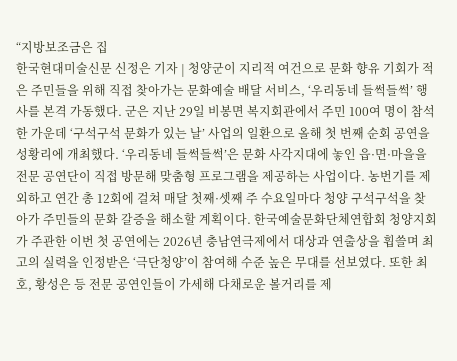“지방보조금은 집
한국현대미술신문 신정은 기자 | 청양군이 지리적 여건으로 문화 향유 기회가 적은 주민들을 위해 직접 찾아가는 문화예술 배달 서비스, ‘우리동네 들썩들썩’ 행사를 본격 가동했다. 군은 지난 29일 비봉면 복지회관에서 주민 100여 명이 참석한 가운데 ‘구석구석 문화가 있는 날’ 사업의 일환으로 올해 첫 번째 순회 공연을 성황리에 개최했다. ‘우리동네 들썩들썩’은 문화 사각지대에 놓인 읍·면·마을을 전문 공연단이 직접 방문해 맞춤형 프로그램을 제공하는 사업이다. 농번기를 제외하고 연간 총 12회에 걸쳐 매달 첫째·셋째 주 수요일마다 청양 구석구석을 찾아가 주민들의 문화 갈증을 해소할 계획이다. 한국예술문화단체연합회 청양지회가 주관한 이번 첫 공연에는 2026년 충남연극제에서 대상과 연출상을 휩쓸며 최고의 실력을 인정받은 ‘극단청양’이 참여해 수준 높은 무대를 선보였다. 또한 최호, 황성은 등 전문 공연인들이 가세해 다채로운 볼거리를 제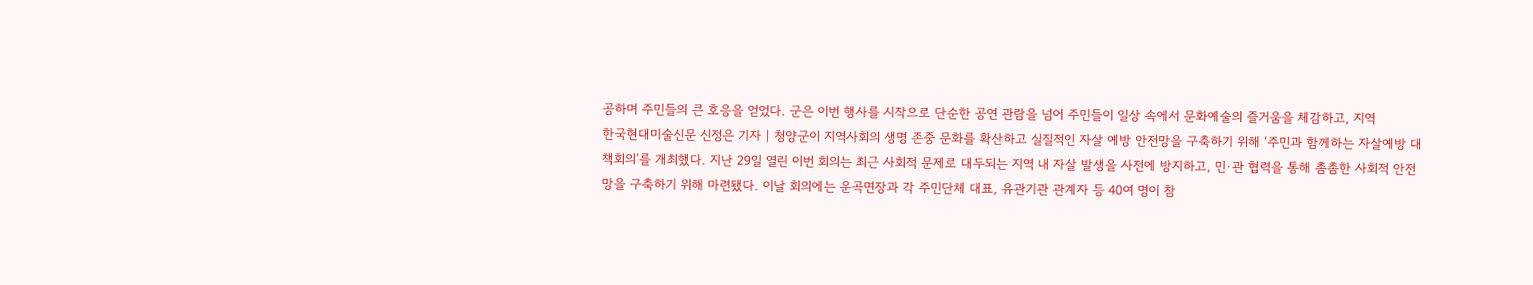공하며 주민들의 큰 호응을 얻었다. 군은 이번 행사를 시작으로 단순한 공연 관람을 넘어 주민들이 일상 속에서 문화예술의 즐거움을 체감하고, 지역
한국현대미술신문 신정은 기자 | 청양군이 지역사회의 생명 존중 문화를 확산하고 실질적인 자살 예방 안전망을 구축하기 위해 ‘주민과 함께하는 자살예방 대책회의’를 개최했다. 지난 29일 열린 이번 회의는 최근 사회적 문제로 대두되는 지역 내 자살 발생을 사전에 방지하고, 민·관 협력을 통해 촘촘한 사회적 안전망을 구축하기 위해 마련됐다. 이날 회의에는 운곡면장과 각 주민단체 대표, 유관기관 관계자 등 40여 명이 참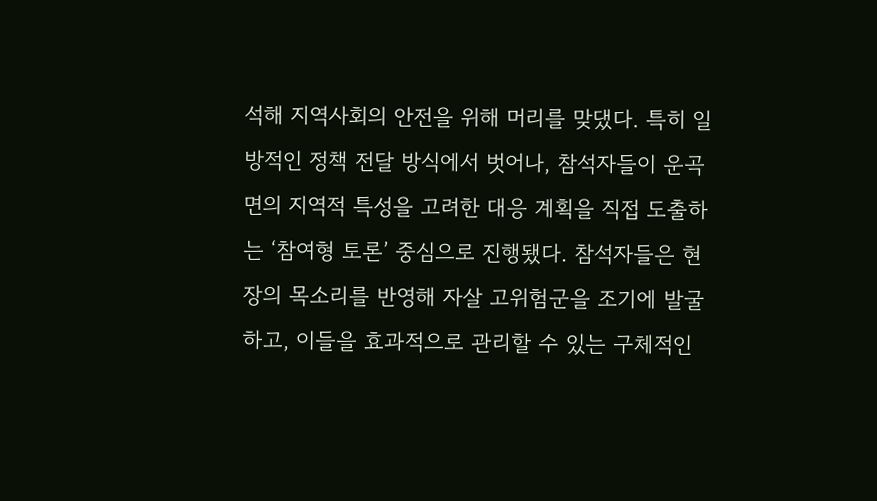석해 지역사회의 안전을 위해 머리를 맞댔다. 특히 일방적인 정책 전달 방식에서 벗어나, 참석자들이 운곡면의 지역적 특성을 고려한 대응 계획을 직접 도출하는 ‘참여형 토론’ 중심으로 진행됐다. 참석자들은 현장의 목소리를 반영해 자살 고위험군을 조기에 발굴하고, 이들을 효과적으로 관리할 수 있는 구체적인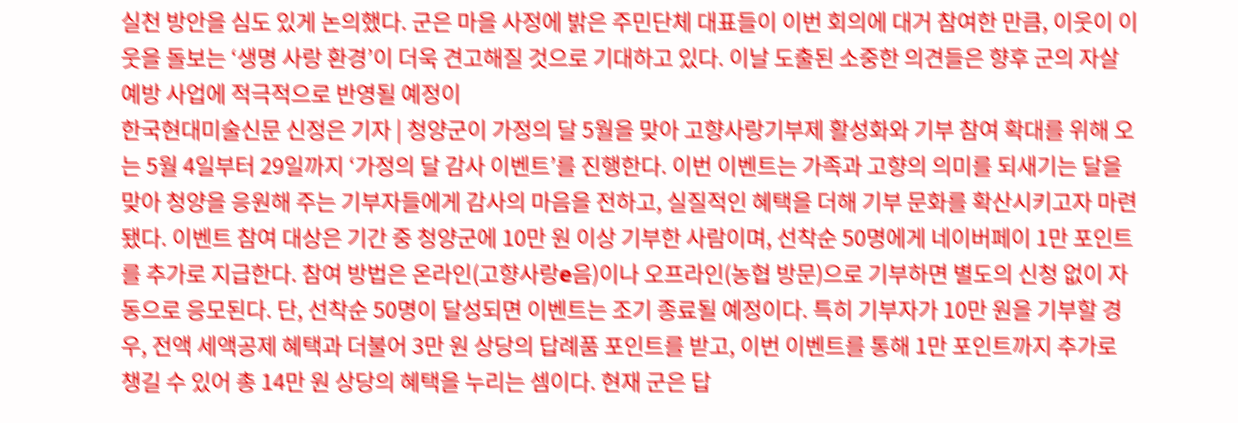실천 방안을 심도 있게 논의했다. 군은 마을 사정에 밝은 주민단체 대표들이 이번 회의에 대거 참여한 만큼, 이웃이 이웃을 돌보는 ‘생명 사랑 환경’이 더욱 견고해질 것으로 기대하고 있다. 이날 도출된 소중한 의견들은 향후 군의 자살 예방 사업에 적극적으로 반영될 예정이
한국현대미술신문 신정은 기자 | 청양군이 가정의 달 5월을 맞아 고향사랑기부제 활성화와 기부 참여 확대를 위해 오는 5월 4일부터 29일까지 ‘가정의 달 감사 이벤트’를 진행한다. 이번 이벤트는 가족과 고향의 의미를 되새기는 달을 맞아 청양을 응원해 주는 기부자들에게 감사의 마음을 전하고, 실질적인 혜택을 더해 기부 문화를 확산시키고자 마련됐다. 이벤트 참여 대상은 기간 중 청양군에 10만 원 이상 기부한 사람이며, 선착순 50명에게 네이버페이 1만 포인트를 추가로 지급한다. 참여 방법은 온라인(고향사랑e음)이나 오프라인(농협 방문)으로 기부하면 별도의 신청 없이 자동으로 응모된다. 단, 선착순 50명이 달성되면 이벤트는 조기 종료될 예정이다. 특히 기부자가 10만 원을 기부할 경우, 전액 세액공제 혜택과 더불어 3만 원 상당의 답례품 포인트를 받고, 이번 이벤트를 통해 1만 포인트까지 추가로 챙길 수 있어 총 14만 원 상당의 혜택을 누리는 셈이다. 현재 군은 답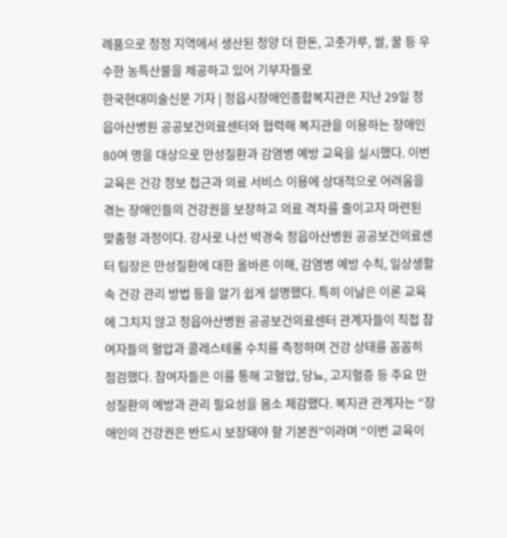례품으로 청정 지역에서 생산된 청양 더 한돈, 고춧가루, 쌀, 꿀 등 우수한 농특산물을 제공하고 있어 기부자들로
한국현대미술신문 기자 | 정읍시장애인종합복지관은 지난 29일 정읍아산병원 공공보건의료센터와 협력해 복지관을 이용하는 장애인 80여 명을 대상으로 만성질환과 감염병 예방 교육을 실시했다. 이번 교육은 건강 정보 접근과 의료 서비스 이용에 상대적으로 어려움을 겪는 장애인들의 건강권을 보장하고 의료 격차를 줄이고자 마련된 맞춤형 과정이다. 강사로 나선 박경숙 정읍아산병원 공공보건의료센터 팀장은 만성질환에 대한 올바른 이해, 감염병 예방 수칙, 일상생활 속 건강 관리 방법 등을 알기 쉽게 설명했다. 특히 이날은 이론 교육에 그치지 않고 정읍아산병원 공공보건의료센터 관계자들이 직접 참여자들의 혈압과 콜레스테롤 수치를 측정하며 건강 상태를 꼼꼼히 점검했다. 참여자들은 이를 통해 고혈압, 당뇨, 고지혈증 등 주요 만성질환의 예방과 관리 필요성을 몸소 체감했다. 복지관 관계자는 “장애인의 건강권은 반드시 보장돼야 할 기본권”이라며 “이번 교육이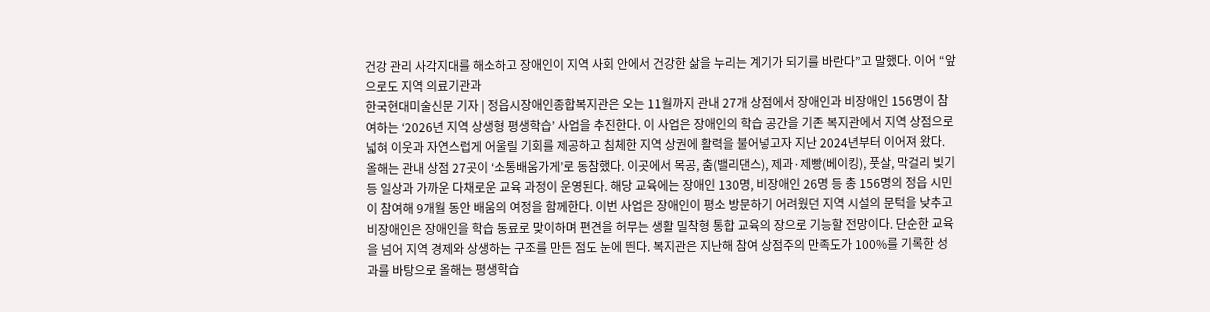건강 관리 사각지대를 해소하고 장애인이 지역 사회 안에서 건강한 삶을 누리는 계기가 되기를 바란다”고 말했다. 이어 “앞으로도 지역 의료기관과
한국현대미술신문 기자 | 정읍시장애인종합복지관은 오는 11월까지 관내 27개 상점에서 장애인과 비장애인 156명이 참여하는 ‘2026년 지역 상생형 평생학습’ 사업을 추진한다. 이 사업은 장애인의 학습 공간을 기존 복지관에서 지역 상점으로 넓혀 이웃과 자연스럽게 어울릴 기회를 제공하고 침체한 지역 상권에 활력을 불어넣고자 지난 2024년부터 이어져 왔다. 올해는 관내 상점 27곳이 ‘소통배움가게’로 동참했다. 이곳에서 목공, 춤(밸리댄스), 제과·제빵(베이킹), 풋살, 막걸리 빚기 등 일상과 가까운 다채로운 교육 과정이 운영된다. 해당 교육에는 장애인 130명, 비장애인 26명 등 총 156명의 정읍 시민이 참여해 9개월 동안 배움의 여정을 함께한다. 이번 사업은 장애인이 평소 방문하기 어려웠던 지역 시설의 문턱을 낮추고 비장애인은 장애인을 학습 동료로 맞이하며 편견을 허무는 생활 밀착형 통합 교육의 장으로 기능할 전망이다. 단순한 교육을 넘어 지역 경제와 상생하는 구조를 만든 점도 눈에 띈다. 복지관은 지난해 참여 상점주의 만족도가 100%를 기록한 성과를 바탕으로 올해는 평생학습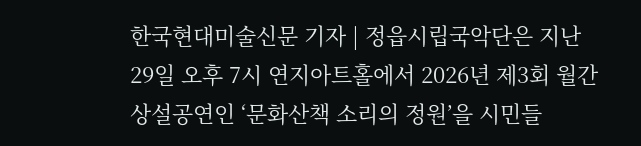한국현대미술신문 기자 | 정읍시립국악단은 지난 29일 오후 7시 연지아트홀에서 2026년 제3회 월간 상설공연인 ‘문화산책 소리의 정원’을 시민들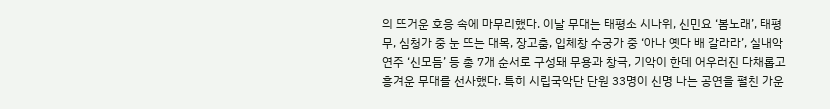의 뜨거운 호응 속에 마무리했다. 이날 무대는 태평소 시나위, 신민요 ‘봄노래’, 태평무, 심청가 중 눈 뜨는 대목, 장고춤, 입체창 수궁가 중 ‘아나 옛다 배 갈라라’, 실내악 연주 ‘신모듬’ 등 총 7개 순서로 구성돼 무용과 창극, 기악이 한데 어우러진 다채롭고 흥겨운 무대를 선사했다. 특히 시립국악단 단원 33명이 신명 나는 공연을 펼친 가운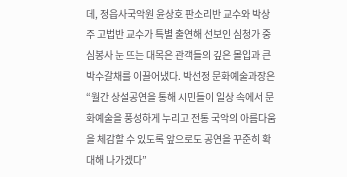데, 정읍사국악원 윤상호 판소리반 교수와 박상주 고법반 교수가 특별 출연해 선보인 심청가 중 심봉사 눈 뜨는 대목은 관객들의 깊은 몰입과 큰 박수갈채를 이끌어냈다. 박선정 문화예술과장은 “월간 상설공연을 통해 시민들이 일상 속에서 문화예술을 풍성하게 누리고 전통 국악의 아름다움을 체감할 수 있도록 앞으로도 공연을 꾸준히 확대해 나가겠다”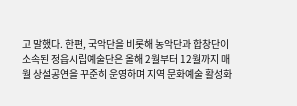고 말했다. 한편, 국악단을 비롯해 농악단과 합창단이 소속된 정읍시립예술단은 올해 2월부터 12월까지 매월 상설공연을 꾸준히 운영하며 지역 문화예술 활성화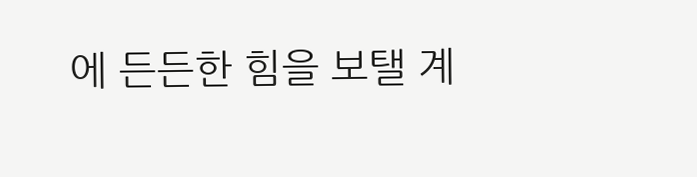에 든든한 힘을 보탤 계